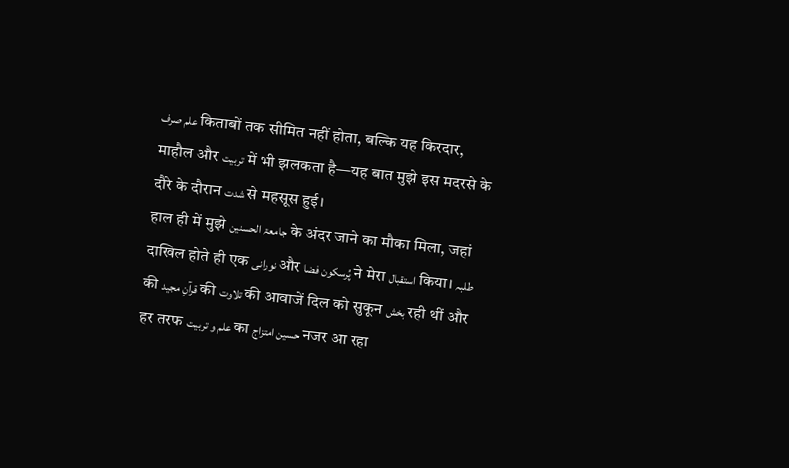علم صرف किताबों तक सीमित नहीं होता, बल्कि यह किरदार, माहौल और تربیت में भी झलकता है—यह बात मुझे इस मदरसे के दौरे के दौरान شدت से महसूस हुई।
हाल ही में मुझे جامعۃ الحسنین के अंदर जाने का मौका मिला, जहां दाखिल होते ही एक نورانی और پُرسکون فضا ने मेरा استقبال किया। طلبہ की قرآنِ مجید की تلاوت की आवाजें दिल को सुकून بخش रही थीं और हर तरफ علم و تربیت का حسین امتزاج नजर आ रहा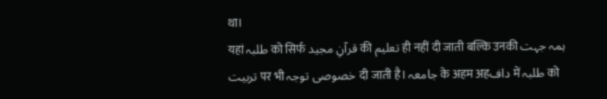था।
यहां طلبہ को सिर्फ قرآنِ مجید की تعلیم ही नहीं दी जाती बल्कि उनकी ہمہ جہت تربیت पर भी خصوصی توجہ दी जाती है। جامعہ के अहम अहداف में طلبہ को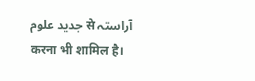جدید علوم से آراستہ करना भी शामिल है।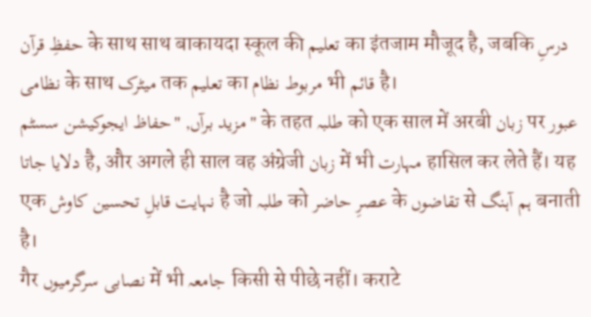حفظِ قرآن के साथ साथ बाकायदा स्कूल की تعلیم का इंतजाम मौजूद है, जबकि درسِ نظامی के साथ میٹرک तक تعلیم का مربوط نظام भी قائم है।
مزید برآں, "حفاظ ایجوکیشن سسٹم" के तहत طلبہ को एक साल में अरबी زبان पर عبور دلایا جاتا है, और अगले ही साल वह अंग्रेजी زبان में भी مہارت हासिल कर लेते हैं। यह एक نہایت قابلِ تحسین کاوش है जो طلبہ को عصرِ حاضر के تقاضوں से ہم آہنگ बनाती है।
गैर نصابی سرگرمیوں में भी جامعہ किसी से पीछे नहीं। कराटे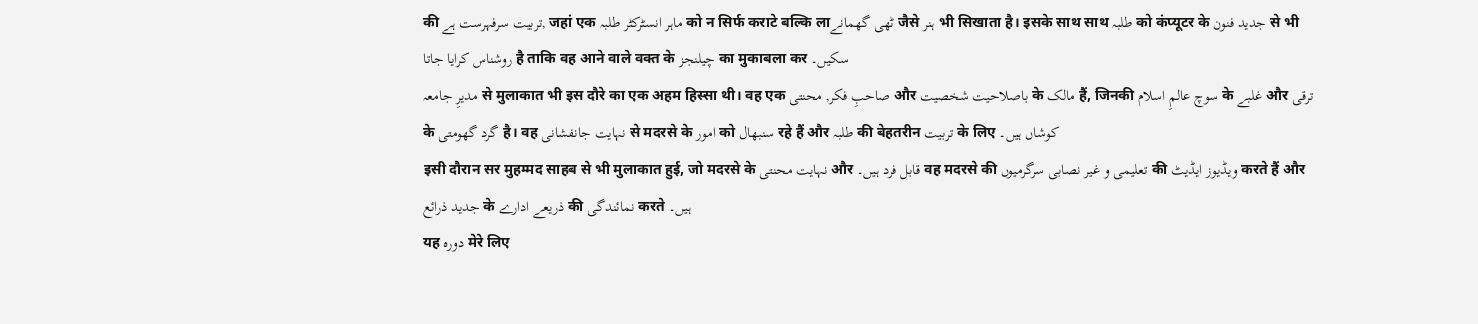की تربیت سرفہرست ہے, जहां एक ماہر انسٹرکٹر طلبہ को न सिर्फ कराटे बल्कि लाٹھی گھمانے जैसे ہنر भी सिखाता है। इसके साथ साथ طلبہ को कंप्यूटर के جدید فنون से भी روشناس کرایا جاتا है ताकि वह आने वाले वक्त के چیلنجز का मुकाबला कर سکیں۔
مدیرِ جامعہ से मुलाकात भी इस दौरे का एक अहम हिस्सा थी। वह एक صاحبِ فکر, محنتی और باصلاحیت شخصیت के مالک हैं, जिनकी سوچ عالمِ اسلام के غلبے और ترقی के گرد گھومتی है। वह نہایت جانفشانی से मदरसे के امور को سنبھال रहे हैं और طلبہ की बेहतरीन تربیت के लिए کوشاں ہیں۔
इसी दौरान सर मुहम्मद साहब से भी मुलाकात हुई, जो मदरसे के نہایت محنتی और قابل فرد ہیں۔ वह मदरसे की تعلیمی و غیر نصابی سرگرمیوں की ویڈیوز ایڈیٹ करते हैं और جدید ذرائع के ذریعے ادارے की نمائندگی करते ہیں۔
यह دورہ मेरे लिए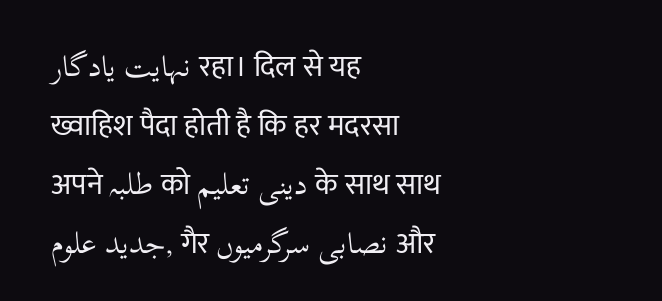نہایت یادگار रहा। दिल से यह ख्वाहिश पैदा होती है कि हर मदरसा अपने طلبہ को دینی تعلیم के साथ साथ جدید علوم, गैर نصابی سرگرمیوں और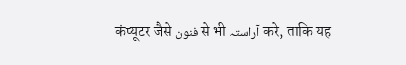कंप्यूटर जैसे فنون से भी آراستہ करे, ताकि यह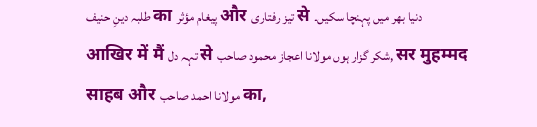طلبہ دینِ حنیف का پیغام مؤثر और تیز رفتاری से دنیا بھر میں پہنچا سکیں۔
आखिर में मैं تہہ دل से شکر گزار ہوں مولانا اعجاز محمود صاحب, सर मुहम्मद साहब और مولانا احمد صاحب का,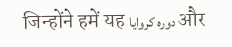जिन्होंने हमें यह دورہ کروایا और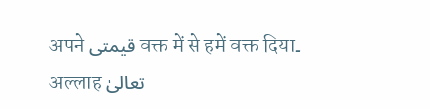अपने قیمتی वक्त में से हमें वक्त दिया۔
अल्लाह تعالیٰ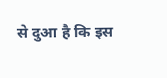से दुआ है कि इस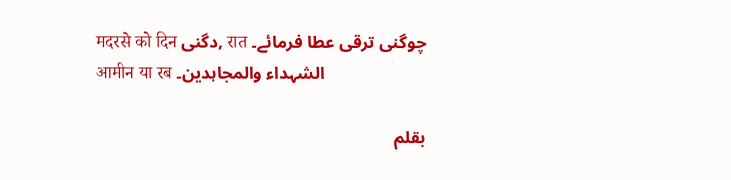मदरसे को दिन دگنی, रात چوگنی ترقی عطا فرمائے۔
आमीन या रब الشہداء والمجاہدین۔

بقلم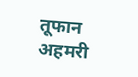तूफान अहमरी